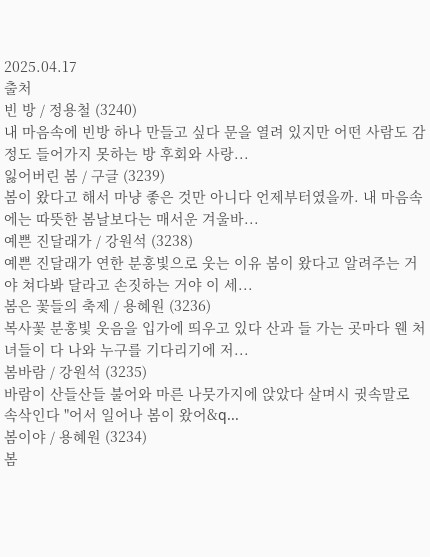2025.04.17
출처
빈 방 / 정용철 (3240)
내 마음속에 빈방 하나 만들고 싶다 문을 열려 있지만 어떤 사람도 감정도 들어가지 못하는 방 후회와 사랑...
잃어버린 봄 / 구글 (3239)
봄이 왔다고 해서 마냥 좋은 것만 아니다 언제부터였을까. 내 마음속에는 따뜻한 봄날보다는 매서운 겨울바...
예쁜 진달래가 / 강원석 (3238)
예쁜 진달래가 연한 분홍빛으로 웃는 이유 봄이 왔다고 알려주는 거야 쳐다봐 달라고 손짓하는 거야 이 세...
봄은 꽃들의 축제 / 용혜원 (3236)
복사꽃 분홍빛 웃음을 입가에 띄우고 있다 산과 들 가는 곳마다 웬 처녀들이 다 나와 누구를 기다리기에 저...
봄바람 / 강원석 (3235)
바람이 산들산들 불어와 마른 나뭇가지에 앉았다 살며시 귓속말로 속삭인다 "어서 일어나 봄이 왔어&q...
봄이야 / 용혜원 (3234)
봄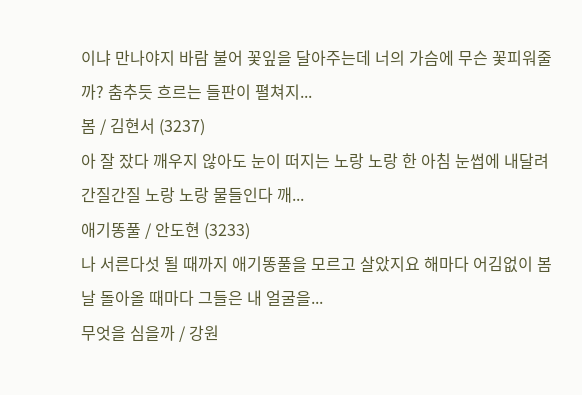이냐 만나야지 바람 불어 꽃잎을 달아주는데 너의 가슴에 무슨 꽃피워줄까? 춤추듯 흐르는 들판이 펼쳐지...
봄 / 김현서 (3237)
아 잘 잤다 깨우지 않아도 눈이 떠지는 노랑 노랑 한 아침 눈썹에 내달려 간질간질 노랑 노랑 물들인다 깨...
애기똥풀 / 안도현 (3233)
나 서른다섯 될 때까지 애기똥풀을 모르고 살았지요 해마다 어김없이 봄날 돌아올 때마다 그들은 내 얼굴을...
무엇을 심을까 / 강원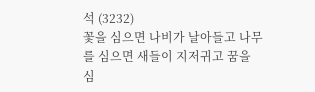석 (3232)
꽃을 심으면 나비가 날아들고 나무를 심으면 새들이 지저귀고 꿈을 심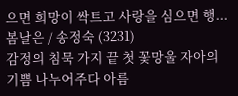으면 희망이 싹트고 사랑을 심으면 행...
봄날은 / 송정숙 (3231)
감정의 침묵 가지 끝 첫 꽃망울 자아의 기쁨 나누어주다 아름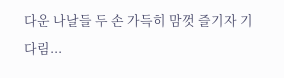다운 나날들 두 손 가득히 맘껏 즐기자 기다림...